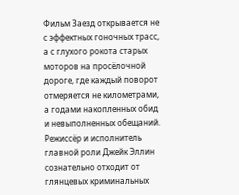Фильм Заезд открывается не с эффектных гоночных трасс, а с глухого рокота старых моторов на просёлочной дороге, где каждый поворот отмеряется не километрами, а годами накопленных обид и невыполненных обещаний. Режиссёр и исполнитель главной роли Джейк Эллин сознательно отходит от глянцевых криминальных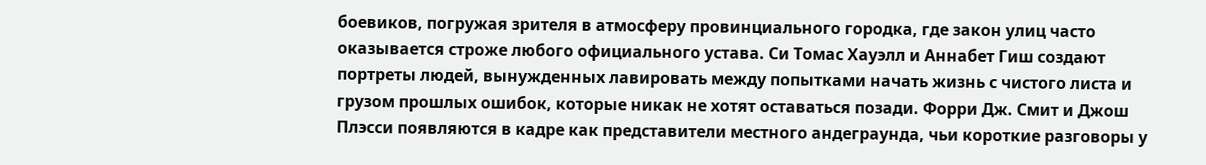боевиков, погружая зрителя в атмосферу провинциального городка, где закон улиц часто оказывается строже любого официального устава. Си Томас Хауэлл и Аннабет Гиш создают портреты людей, вынужденных лавировать между попытками начать жизнь с чистого листа и грузом прошлых ошибок, которые никак не хотят оставаться позади. Форри Дж. Смит и Джош Плэсси появляются в кадре как представители местного андеграунда, чьи короткие разговоры у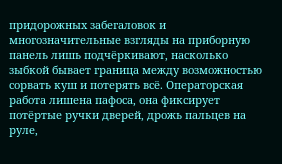придорожных забегаловок и многозначительные взгляды на приборную панель лишь подчёркивают, насколько зыбкой бывает граница между возможностью сорвать куш и потерять всё. Операторская работа лишена пафоса, она фиксирует потёртые ручки дверей, дрожь пальцев на руле,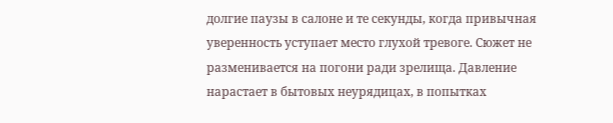долгие паузы в салоне и те секунды, когда привычная уверенность уступает место глухой тревоге. Сюжет не разменивается на погони ради зрелища. Давление нарастает в бытовых неурядицах, в попытках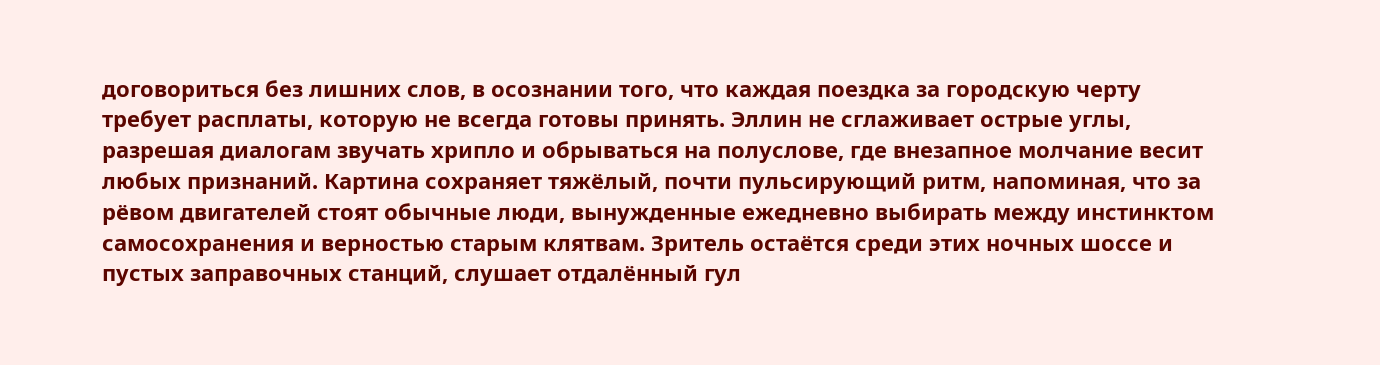договориться без лишних слов, в осознании того, что каждая поездка за городскую черту требует расплаты, которую не всегда готовы принять. Эллин не сглаживает острые углы, разрешая диалогам звучать хрипло и обрываться на полуслове, где внезапное молчание весит любых признаний. Картина сохраняет тяжёлый, почти пульсирующий ритм, напоминая, что за рёвом двигателей стоят обычные люди, вынужденные ежедневно выбирать между инстинктом самосохранения и верностью старым клятвам. Зритель остаётся среди этих ночных шоссе и пустых заправочных станций, слушает отдалённый гул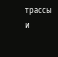трассы и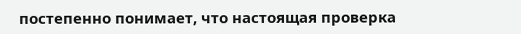постепенно понимает, что настоящая проверка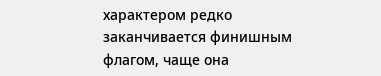характером редко заканчивается финишным флагом, чаще она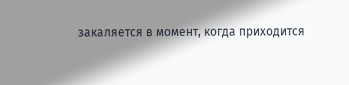закаляется в момент, когда приходится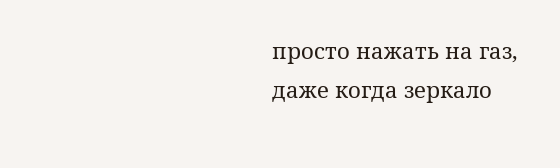просто нажать на газ, даже когда зеркало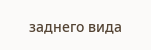заднего вида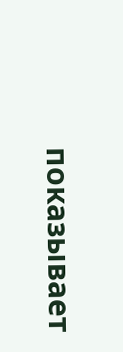показывает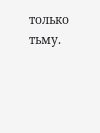только тьму.